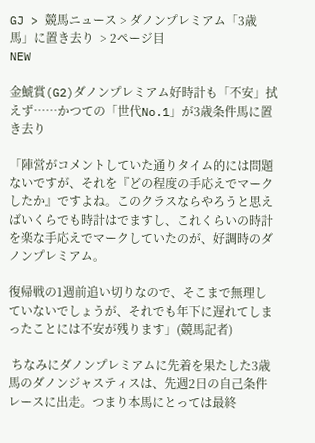GJ > 競馬ニュース > ダノンプレミアム「3歳馬」に置き去り  > 2ページ目
NEW

金鯱賞(G2)ダノンプレミアム好時計も「不安」拭えず……かつての「世代No.1」が3歳条件馬に置き去り

「陣営がコメントしていた通りタイム的には問題ないですが、それを『どの程度の手応えでマークしたか』ですよね。このクラスならやろうと思えばいくらでも時計はでますし、これくらいの時計を楽な手応えでマークしていたのが、好調時のダノンプレミアム。

復帰戦の1週前追い切りなので、そこまで無理していないでしょうが、それでも年下に遅れてしまったことには不安が残ります」(競馬記者)

 ちなみにダノンプレミアムに先着を果たした3歳馬のダノンジャスティスは、先週2日の自己条件レースに出走。つまり本馬にとっては最終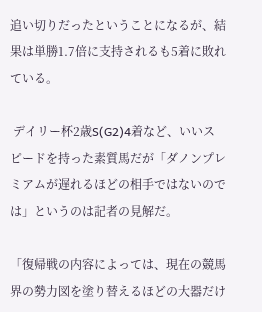追い切りだったということになるが、結果は単勝1.7倍に支持されるも5着に敗れている。

 デイリー杯2歳S(G2)4着など、いいスピードを持った素質馬だが「ダノンプレミアムが遅れるほどの相手ではないのでは」というのは記者の見解だ。

「復帰戦の内容によっては、現在の競馬界の勢力図を塗り替えるほどの大器だけ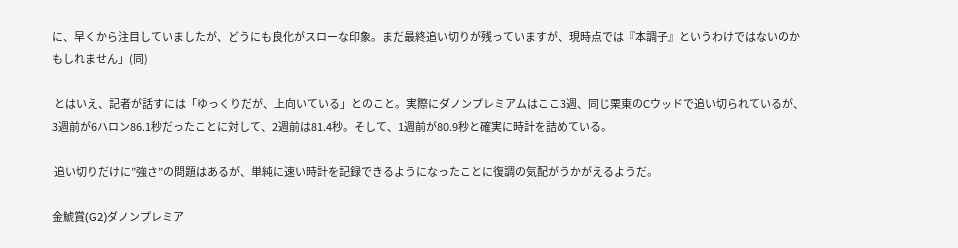に、早くから注目していましたが、どうにも良化がスローな印象。まだ最終追い切りが残っていますが、現時点では『本調子』というわけではないのかもしれません」(同)

 とはいえ、記者が話すには「ゆっくりだが、上向いている」とのこと。実際にダノンプレミアムはここ3週、同じ栗東のCウッドで追い切られているが、3週前が6ハロン86.1秒だったことに対して、2週前は81.4秒。そして、1週前が80.9秒と確実に時計を詰めている。

 追い切りだけに”強さ”の問題はあるが、単純に速い時計を記録できるようになったことに復調の気配がうかがえるようだ。

金鯱賞(G2)ダノンプレミア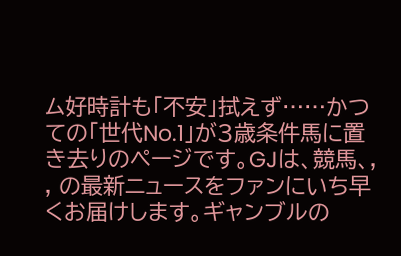ム好時計も「不安」拭えず……かつての「世代No.1」が3歳条件馬に置き去りのページです。GJは、競馬、, , の最新ニュースをファンにいち早くお届けします。ギャンブルの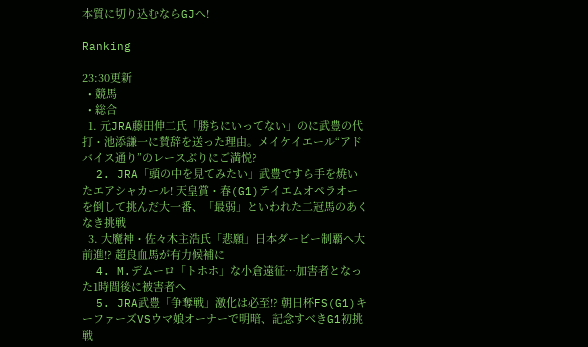本質に切り込むならGJへ!

Ranking

23:30更新
  • 競馬
  • 総合
  1. 元JRA藤田伸二氏「勝ちにいってない」のに武豊の代打・池添謙一に賛辞を送った理由。メイケイエール“アドバイス通り”のレースぶりにご満悦?
  2. JRA「頭の中を見てみたい」武豊ですら手を焼いたエアシャカール! 天皇賞・春(G1)テイエムオペラオーを倒して挑んだ大一番、「最弱」といわれた二冠馬のあくなき挑戦
  3. 大魔神・佐々木主浩氏「悲願」日本ダービー制覇へ大前進!? 超良血馬が有力候補に
  4. M.デムーロ「トホホ」な小倉遠征…加害者となった1時間後に被害者へ
  5. JRA武豊「争奪戦」激化は必至!? 朝日杯FS(G1)キーファーズVSウマ娘オーナーで明暗、記念すべきG1初挑戦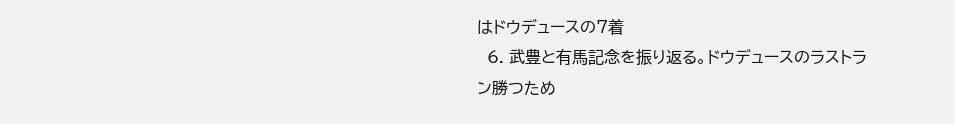はドウデュースの7着
  6. 武豊と有馬記念を振り返る。ドウデュースのラストラン勝つため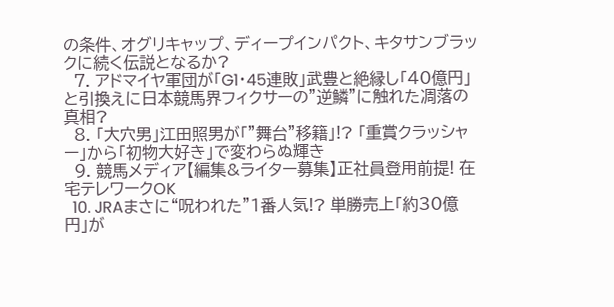の条件、オグリキャップ、ディープインパクト、キタサンブラックに続く伝説となるか?
  7. アドマイヤ軍団が「G1・45連敗」武豊と絶縁し「40億円」と引換えに日本競馬界フィクサーの”逆鱗”に触れた凋落の真相?
  8. 「大穴男」江田照男が「”舞台”移籍」!? 「重賞クラッシャー」から「初物大好き」で変わらぬ輝き
  9. 競馬メディア【編集&ライター募集】正社員登用前提! 在宅テレワークOK
  10. JRAまさに“呪われた”1番人気!? 単勝売上「約30億円」が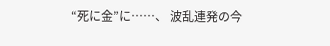“死に金”に……、 波乱連発の今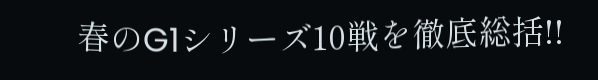春のG1シリーズ10戦を徹底総括!!